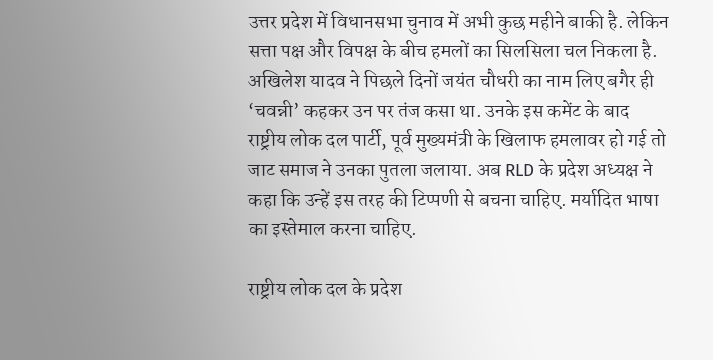उत्तर प्रदेश में विधानसभा चुनाव में अभी कुछ महीने बाकी है. लेकिन सत्ता पक्ष और विपक्ष के बीच हमलों का सिलसिला चल निकला है. अखिलेश यादव ने पिछले दिनों जयंत चौधरी का नाम लिए बगैर ही ‘चवन्नी’ कहकर उन पर तंज कसा था. उनके इस कमेंट के बाद राष्ट्रीय लोक दल पार्टी, पूर्व मुख्यमंत्री के खिलाफ हमलावर हो गई तो जाट समाज ने उनका पुतला जलाया. अब RLD के प्रदेश अध्यक्ष ने कहा कि उन्हें इस तरह की टिप्पणी से बचना चाहिए. मर्यादित भाषा का इस्तेमाल करना चाहिए.

राष्ट्रीय लोक दल के प्रदेश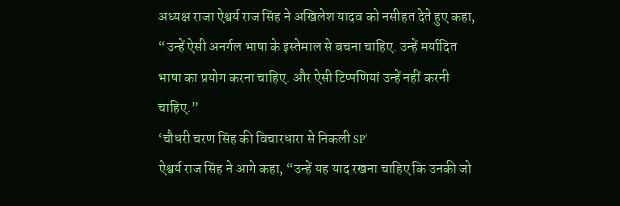अध्यक्ष राजा ऐश्वर्य राज सिंह ने अखिलेश यादव को नसीहत देते हुए कहा, “उन्हें ऐसी अनर्गल भाषा के इस्तेमाल से बचना चाहिए. उन्हें मर्यादित भाषा का प्रयोग करना चाहिए. और ऐसी टिप्पणियां उन्हें नहीं करनी चाहिए.”
‘चौधरी चरण सिंह की विचारधारा से निकली SP’
ऐश्वर्य राज सिंह ने आगे कहा, “उन्हें यह याद रखना चाहिए कि उनकी जो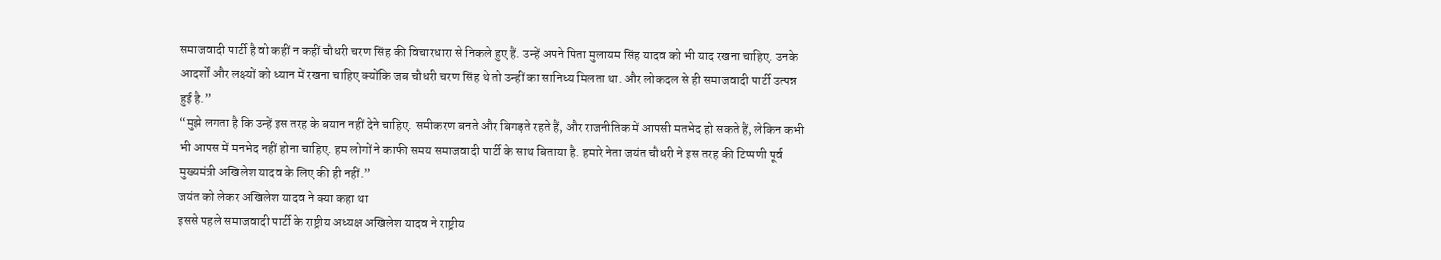समाजवादी पार्टी है वो कहीं न कहीं चौधरी चरण सिंह की विचारधारा से निकले हुए हैं. उन्हें अपने पिता मुलायम सिंह यादव को भी याद रखना चाहिए. उनके आदर्शों और लक्ष्यों को ध्यान में रखना चाहिए क्योंकि जब चौधरी चरण सिंह थे तो उन्हीं का सानिध्य मिलता था. और लोकदल से ही समाजवादी पार्टी उत्पन्न हुई है.”
“मुझे लगता है कि उन्हें इस तरह के बयान नहीं देने चाहिए. समीकरण बनते और बिगड़ते रहते हैं, और राजनीतिक में आपसी मतभेद हो सकते हैं, लेकिन कभी भी आपस में मनभेद नहीं होना चाहिए. हम लोगों ने काफी समय समाजवादी पार्टी के साथ बिताया है. हमारे नेता जयंत चौधरी ने इस तरह की टिप्पणी पूर्व मुख्यमंत्री अखिलेश यादव के लिए की ही नहीं.”
जयंत को लेकर अखिलेश यादव ने क्या कहा था
इससे पहले समाजवादी पार्टी के राष्ट्रीय अध्यक्ष अखिलेश यादव ने राष्ट्रीय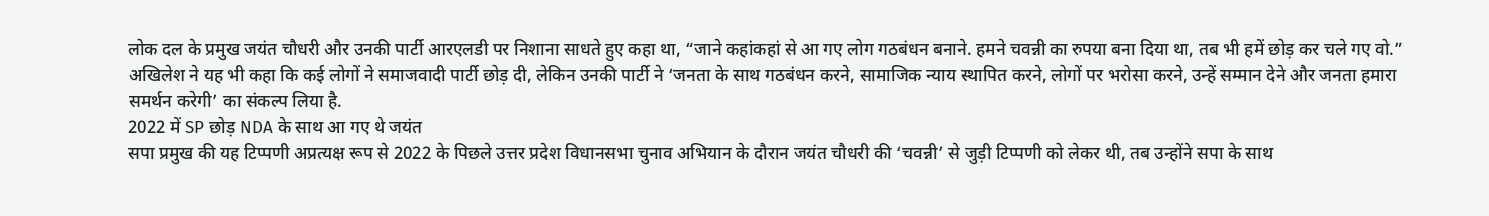लोक दल के प्रमुख जयंत चौधरी और उनकी पार्टी आरएलडी पर निशाना साधते हुए कहा था, “जाने कहांकहां से आ गए लोग गठबंधन बनाने. हमने चवन्नी का रुपया बना दिया था, तब भी हमें छोड़ कर चले गए वो.”
अखिलेश ने यह भी कहा कि कई लोगों ने समाजवादी पार्टी छोड़ दी, लेकिन उनकी पार्टी ने ‘जनता के साथ गठबंधन करने, सामाजिक न्याय स्थापित करने, लोगों पर भरोसा करने, उन्हें सम्मान देने और जनता हमारा समर्थन करेगी’ का संकल्प लिया है.
2022 में SP छोड़ NDA के साथ आ गए थे जयंत
सपा प्रमुख की यह टिप्पणी अप्रत्यक्ष रूप से 2022 के पिछले उत्तर प्रदेश विधानसभा चुनाव अभियान के दौरान जयंत चौधरी की ‘चवन्नी’ से जुड़ी टिप्पणी को लेकर थी, तब उन्होंने सपा के साथ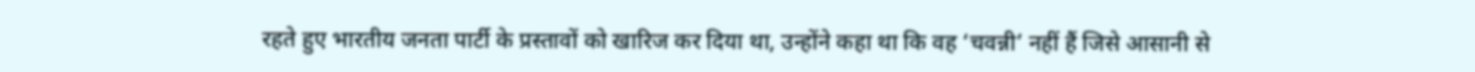रहते हुए भारतीय जनता पार्टी के प्रस्तावों को खारिज कर दिया था, उन्होंने कहा था कि वह ‘चवन्नी’ नहीं हैं जिसे आसानी से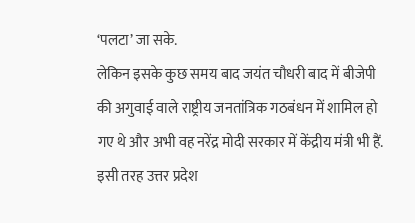‘पलटा’ जा सके.
लेकिन इसके कुछ समय बाद जयंत चौधरी बाद में बीजेपी की अगुवाई वाले राष्ट्रीय जनतांत्रिक गठबंधन में शामिल हो गए थे और अभी वह नरेंद्र मोदी सरकार में केंद्रीय मंत्री भी हैं.
इसी तरह उत्तर प्रदेश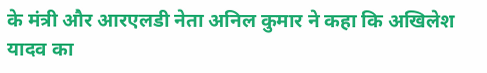के मंत्री और आरएलडी नेता अनिल कुमार ने कहा कि अखिलेश यादव का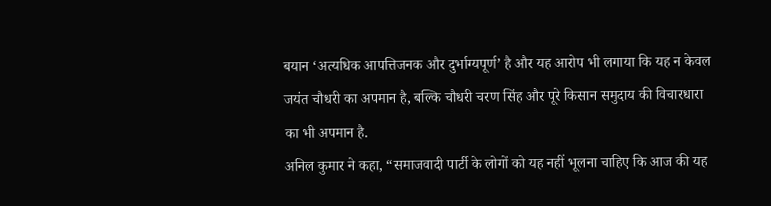बयान ‘अत्यधिक आपत्तिजनक और दुर्भाग्यपूर्ण’ है और यह आरोप भी लगाया कि यह न केवल जयंत चौधरी का अपमान है, बल्कि चौधरी चरण सिंह और पूरे किसान समुदाय की विचारधारा का भी अपमान है.
अनिल कुमार ने कहा, “समाजवादी पार्टी के लोगों को यह नहीं भूलना चाहिए कि आज की यह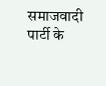समाजवादी पार्टी के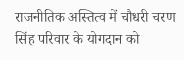राजनीतिक अस्तित्व में चौधरी चरण सिंह परिवार के योगदान को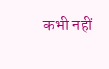कभी नहीं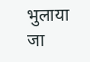भुलाया जा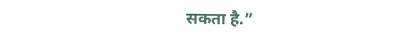सकता है.”